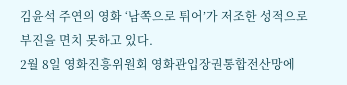김윤석 주연의 영화 ‘남쪽으로 튀어’가 저조한 성적으로 부진을 면치 못하고 있다.
2월 8일 영화진흥위원회 영화관입장권통합전산망에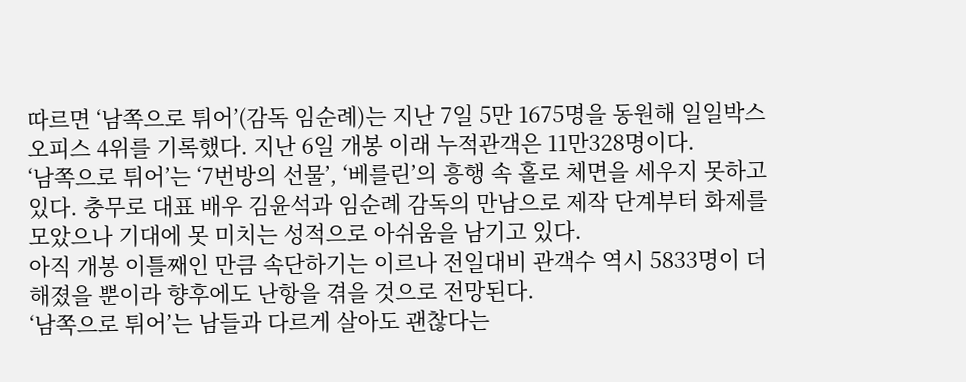따르면 ‘남쪽으로 튀어’(감독 임순례)는 지난 7일 5만 1675명을 동원해 일일박스오피스 4위를 기록했다. 지난 6일 개봉 이래 누적관객은 11만328명이다.
‘남쪽으로 튀어’는 ‘7번방의 선물’, ‘베를린’의 흥행 속 홀로 체면을 세우지 못하고 있다. 충무로 대표 배우 김윤석과 임순례 감독의 만남으로 제작 단계부터 화제를 모았으나 기대에 못 미치는 성적으로 아쉬움을 남기고 있다.
아직 개봉 이틀째인 만큼 속단하기는 이르나 전일대비 관객수 역시 5833명이 더해졌을 뿐이라 향후에도 난항을 겪을 것으로 전망된다.
‘남쪽으로 튀어’는 남들과 다르게 살아도 괜찮다는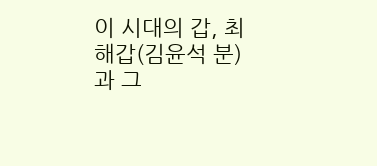이 시대의 갑, 최해갑(김윤석 분)과 그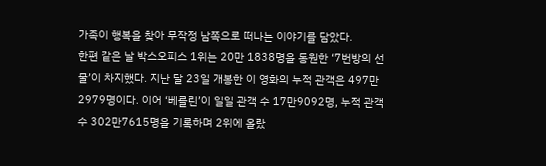가족이 행복을 찾아 무작정 남쪽으로 떠나는 이야기를 담았다.
한편 같은 날 박스오피스 1위는 20만 1838명을 동원한 ‘7번방의 선물’이 차지했다. 지난 달 23일 개봉한 이 영화의 누적 관객은 497만 2979명이다. 이어 ‘베를린’이 일일 관객 수 17만9092명, 누적 관객 수 302만7615명을 기록하며 2위에 올랐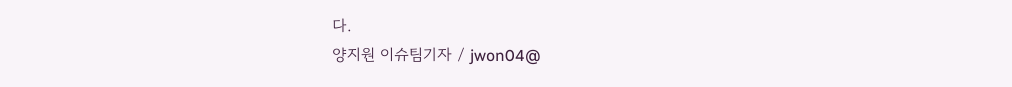다.
양지원 이슈팀기자 / jwon04@